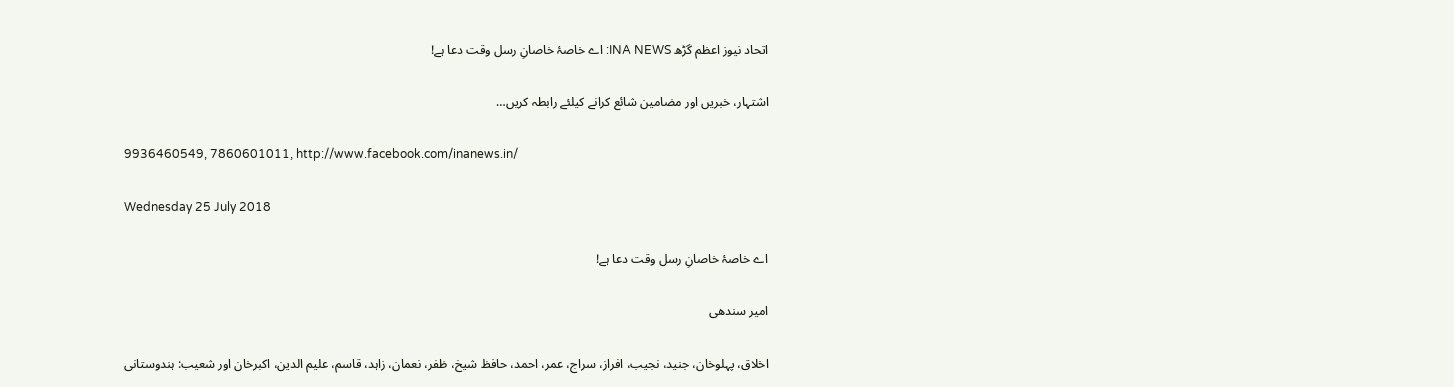اتحاد نیوز اعظم گڑھ INA NEWS: اے خاصۂ خاصانِ رسل وقت دعا ہے!

اشتہار، خبریں اور مضامین شائع کرانے کیلئے رابطہ کریں…

9936460549, 7860601011, http://www.facebook.com/inanews.in/

Wednesday 25 July 2018

اے خاصۂ خاصانِ رسل وقت دعا ہے!

امیر سندھی

اخلاق، پہلوخان، جنید، نجیب، افراز، سراج، عمر، احمد، حافظ شیخ، ظفر، نعمان، زاہد، قاسم، علیم الدین، اکبرخان اور شعیب: ہندوستانی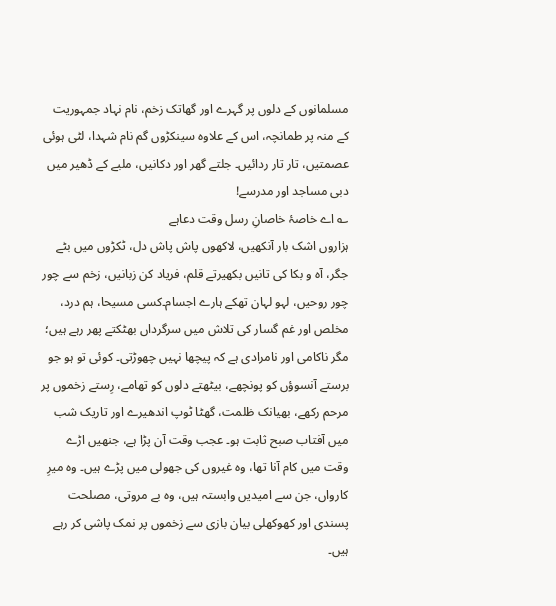مسلمانوں کے دلوں پر گہرے اور گھاتک زخم، نام نہاد جمہوریت کے منہ پر طمانچہ، اس کے علاوہ سینکڑوں گم نام شہدا، لٹی ہوئی عصمتیں، تار تار ردائیں۔ جلتے گھر اور دکانیں، ملبے کے ڈھیر میں دبی مساجد اور مدرسے!
؎ اے خاصۂ خاصانِ رسل وقت دعاہے
ہزاروں اشک بار آنکھیں، لاکھوں پاش پاش دل، ٹکڑوں میں بٹے جگر، آہ و بکا کی تانیں بکھیرتے قلم، فریاد کن زبانیں، زخم سے چور چور روحیں، لہو لہان تھکے ہارے اجسام۔کسی مسیحا، ہم درد، مخلص اور غم گسار کی تلاش میں سرگرداں بھٹکتے پھر رہے ہیں؛ مگر ناکامی اور نامرادی ہے کہ پیچھا نہیں چھوڑتی۔ کوئی تو ہو جو برستے آنسوؤں کو پونچھے، بیٹھتے دلوں کو تھامے، رِستے زخموں پر مرحم رکھے، بھیانک ظلمت، گھٹا ٹوپ اندھیرے اور تاریک شب میں آفتاب صبح ثابت ہو۔ عجب وقت آن پڑا ہے، جنھیں اڑے وقت میں کام آنا تھا، وہ غیروں کی جھولی میں پڑے ہیں۔ وہ میرِ کارواں، جن سے امیدیں وابستہ ہیں، وہ بے مروتی، مصلحت پسندی اور کھوکھلی بیان بازی سے زخموں پر نمک پاشی کر رہے ہیں۔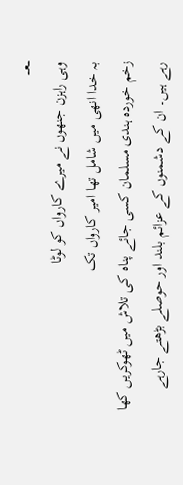ـــعـــ
وہی راہزن جنھوں نے میرے کارواں کو لوٹا
بہ خدا انھی میں شامل تھا امیر کارواں تک
زخم خوردہ ہندی مسلمان کسی جائے پناہ کی تلاش میں ٹھوکریں کھا رہے ہیں۔ ان کے دشمنوں کے عزائم بلند اور حوصلے بڑھتے جارہے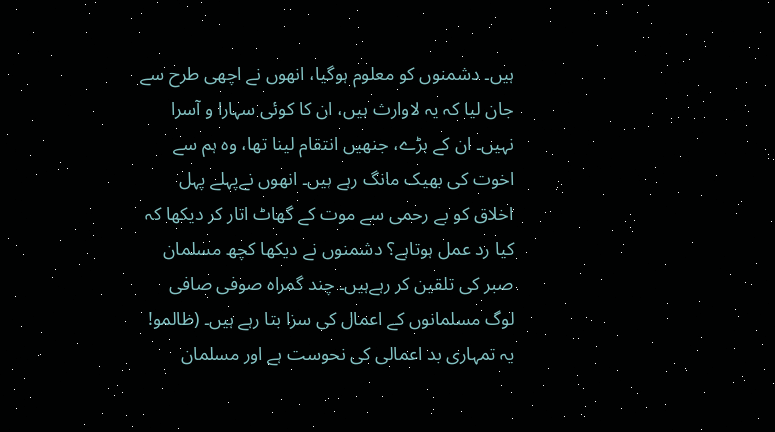ہیں۔ دشمنوں کو معلوم ہوگیا، انھوں نے اچھی طرح سے جان لیا کہ یہ لاوارث ہیں، ان کا کوئی سہارا و آسرا نہیں۔ ان کے بڑے، جنھیں انتقام لینا تھا، وہ ہم سے اخوت کی بھیک مانگ رہے ہیں۔ انھوں نےپہلے پہل اخلاق کو بے رحمی سے موت کے گھاٹ اتار کر دیکھا کہ کیا رد عمل ہوتاہے؟ دشمنوں نے دیکھا کچھ مسلمان صبر کی تلقین کر رہےہیں۔ چند گمراہ صوفی صافی لوگ مسلمانوں کے اعمال کی سزا بتا رہے ہیں۔ (ظالمو! یہ تمہاری بد اعمالی کی نحوست ہے اور مسلمان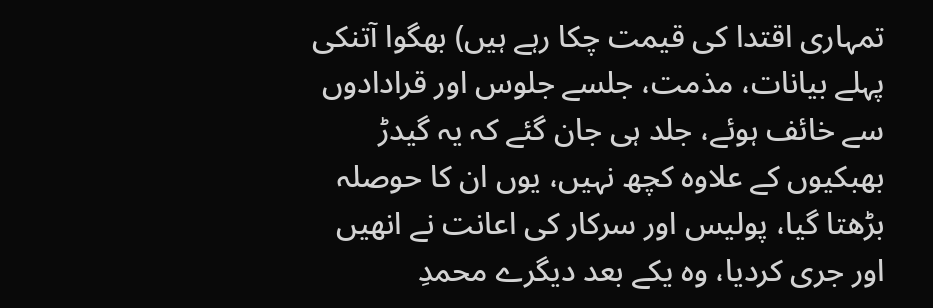تمہاری اقتدا کی قیمت چکا رہے ہیں) بھگوا آتنکی پہلے بیانات، مذمت، جلسے جلوس اور قرادادوں سے خائف ہوئے، جلد ہی جان گئے کہ یہ گیدڑ بھبکیوں کے علاوہ کچھ نہیں، یوں ان کا حوصلہ بڑھتا گیا، پولیس اور سرکار کی اعانت نے انھیں اور جری کردیا، وہ یکے بعد دیگرے محمدِ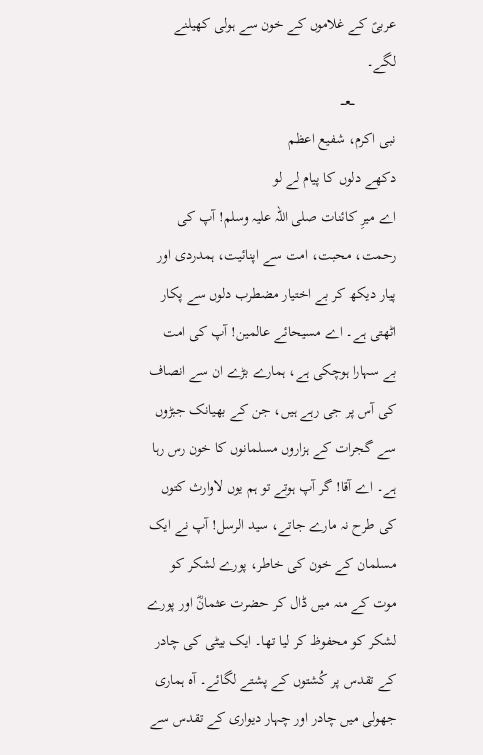عربیؑ کے غلاموں کے خون سے ہولی کھیلنے لگے۔
           ـــعـــ
نبی اکرم، شفیع اعظم
دکھے دلوں کا پیام لے لو
اے میرِ کائنات صلی اللہ علیہ وسلم! آپ کی رحمت، محبت، امت سے اپنائیت، ہمدردی اور پیار دیکھ کر بے اختیار مضطرب دلوں سے پکار اٹھتی ہے۔ اے مسیحائے عالمین! آپ کی امت بے سہارا ہوچکی ہے، ہمارے بڑے ان سے انصاف کی آس پر جی رہے ہیں، جن کے بھیانک جبڑوں سے گجرات کے ہزاروں مسلمانوں کا خون رس رہا ہے۔ اے آقا! گر آپ ہوتے تو ہم یوں لاوارث کتوں کی طرح نہ مارے جاتے، سید الرسل! آپ نے ایک مسلمان کے خون کی خاطر، پورے لشکر کو موت کے منہ میں ڈال کر حضرت عثمانؓ اور پورے لشکر کو محفوظ کر لیا تھا۔ ایک بیٹی کی چادر کے تقدس پر کُشتوں کے پشتے لگائے۔ آہ ہماری جھولی میں چادر اور چہار دیواری کے تقدس سے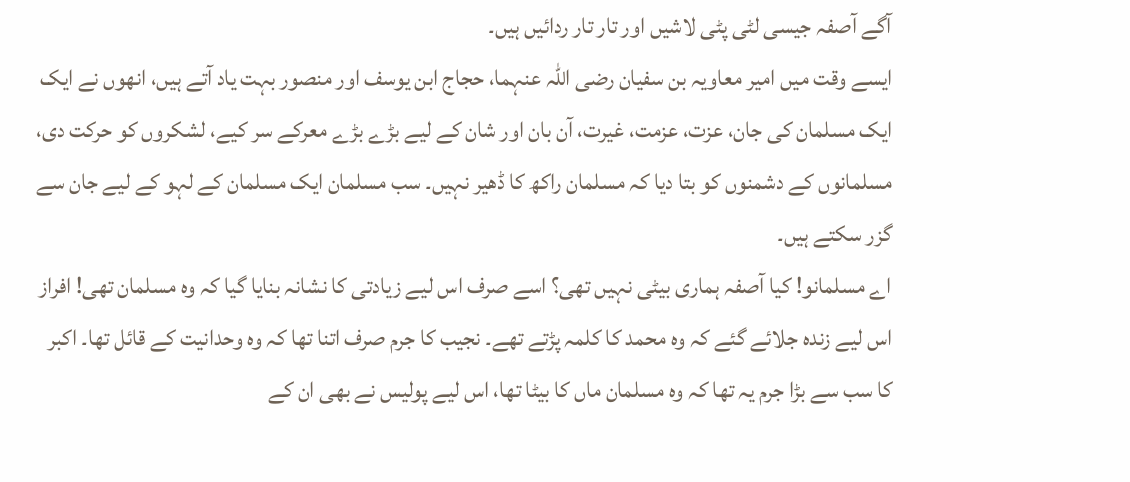آگے آصفہ جیسی لٹی پٹی لاشیں اور تار تار ردائیں ہیں۔
ایسے وقت میں امیر معاویہ بن سفیان رضی اللہ عنہما، حجاج ابن یوسف اور منصور بہت یاد آتے ہیں، انھوں نے ایک ایک مسلمان کی جان، عزت، عزمت، غیرت، آن بان اور شان کے لیے بڑے بڑے معرکے سر کیے، لشکروں کو حرکت دی، مسلمانوں کے دشمنوں کو بتا دیا کہ مسلمان راکھ کا ڈھیر نہیں۔ سب مسلمان ایک مسلمان کے لہو کے لیے جان سے گزر سکتے ہیں۔
اے مسلمانو! کیا آصفہ ہماری بیٹی نہیں تھی؟ اسے صرف اس لیے زیادتی کا نشانہ بنایا گیا کہ وہ مسلمان تھی! افراز اس لیے زندہ جلائے گئے کہ وہ محمد کا کلمہ پڑتے تھے۔ نجیب کا جرم صرف اتنا تھا کہ وہ وحدانیت کے قائل تھا۔ اکبر کا سب سے بڑا جرم یہ تھا کہ وہ مسلمان ماں کا بیٹا تھا، اس لیے پولیس نے بھی ان کے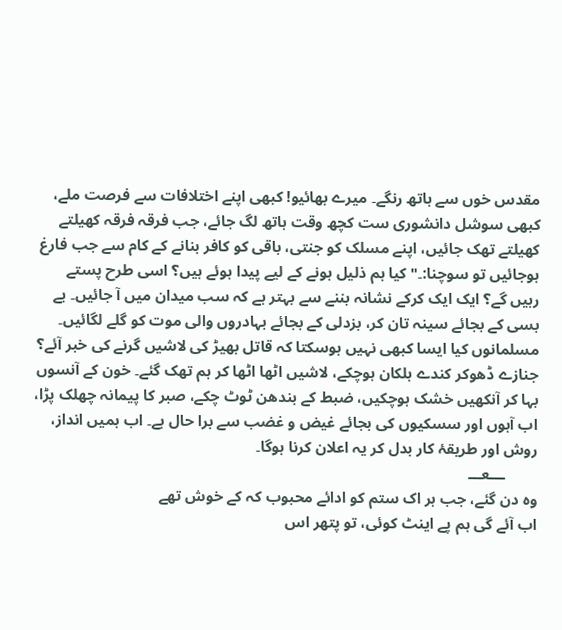مقدس خوں سے ہاتھ رنگے۔ میرے بھائیو! کبھی اپنے اختلافات سے فرصت ملے، کبھی سوشل دانشوری ست کچھ وقت ہاتھ لگ جائے، جب فرقہ فرقہ کھیلتے کھیلتے تھک جائیں، اپنے مسلک کو جنتی، باقی کو کافر بنانے کے کام سے جب فارغ ہوجائیں تو سوچنا:۔"کیا ہم ذلیل ہونے کے لیے پیدا ہوئے ہیں؟ اسی طرح پستے رہیں گے؟ ایک ایک کرکے نشانہ بننے سے بہتر ہے کہ سب میدان میں آ جائیں۔ بے بسی کے بجائے سینہ تان کر، بزدلی کے بجائے بہادروں والی موت کو گلے لگائیں۔ مسلمانوں کیا ایسا کبھی نہیں ہوسکتا کہ قاتل بھیڑ کی لاشیں گرنے کی خبر آئے؟
جنازے ڈھوکر کندے ہلکان ہوچکے، لاشیں اٹھا اٹھا کر ہم تھک گئے۔ خون کے آنسوں بہا کر آنکھیں خشک ہوچکیں، ضبط کے بندھن ٹوٹ چکے، صبر کا پیمانہ چھلک پڑا، اب آہوں اور سسکیوں کی بجائے غیض و غضب سے برا حال ہے۔ اب ہمیں انداز، روش اور طریقۂ کار بدل کر یہ اعلان کرنا ہوگا۔
        ـــعـــ
وہ دن گئے، جب ہر اک ستم کو ادائے محبوب کہ کے خوش تھے
اب آئے گی ہم پے اینٹ کوئی، تو پتھر اس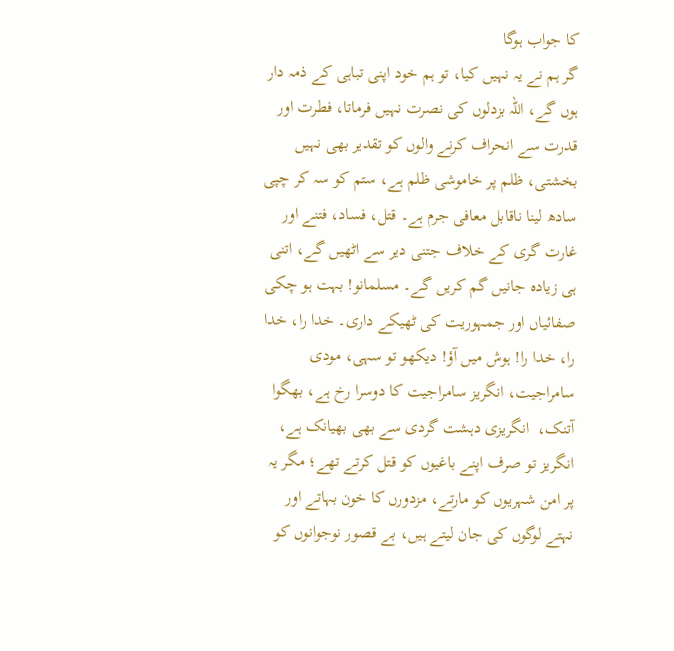کا جواب ہوگا
گر ہم نے یہ نہیں کیا، تو ہم خود اپنی تباہی کے ذمہ دار ہوں گے، اللہ بزدلوں کی نصرت نہیں فرماتا، فطرت اور قدرت سے انحراف کرنے والوں کو تقدیر بھی نہیں بخشتی، ظلم پر خاموشی ظلم ہے، ستم کو سہ کر چپی سادھ لینا ناقابل معافی جرم ہے۔ قتل، فساد، فتنے اور غارت گری کے خلاف جتنی دیر سے اٹھیں گے، اتنی ہی زیادہ جانیں گم کریں گے۔ مسلمانو! بہت ہو چکی صفائیاں اور جمہوریت کی ٹھیکے داری۔ خدا را، خدا را، خدا را! ہوش میں آؤ! دیکھو تو سہی، مودی سامراجیت، انگریز سامراجیت کا دوسرا رخ ہے، بھگوا آتنک،  انگریزی دہشت گردی سے بھی بھیانک ہے، انگریز تو صرف اپنے باغیوں کو قتل کرتے تھے؛ مگر یہ پر امن شہریوں کو مارتے، مزدورں کا خون بہاتے اور نہتے لوگوں کی جان لیتے ہیں، بے قصور نوجوانوں کو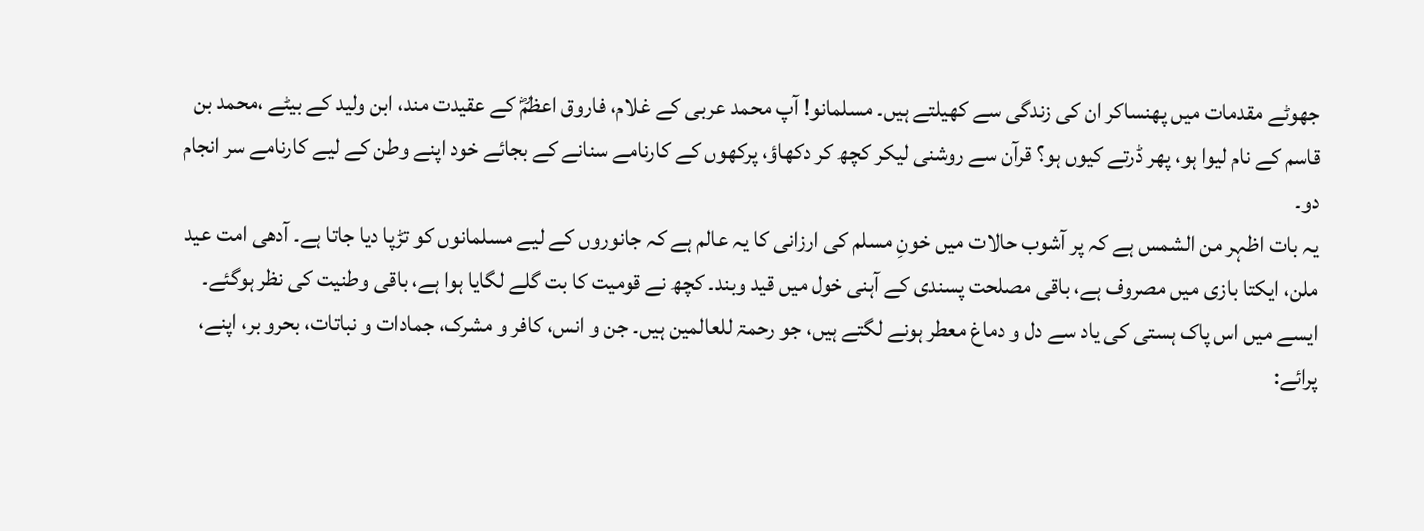جھوٹے مقدمات میں پھنساکر ان کی زندگی سے کھیلتے ہیں۔ مسلمانو! آپ محمد عربی کے غلام، فاروق اعظمؓ کے عقیدت مند، ابن ولید کے بیٹے ،محمد بن قاسم کے نام لیوا ہو، پھر ڈرتے کیوں ہو؟ قرآن سے روشنی لیکر کچھ کر دکھاؤ، پرکھوں کے کارنامے سنانے کے بجائے خود اپنے وطن کے لیے کارنامے سر انجام دو۔
یہ بات اظہر من الشمس ہے کہ پر آشوب حالات میں خونِ مسلم کی ارزانی کا یہ عالم ہے کہ جانوروں کے لیے مسلمانوں کو تڑپا دیا جاتا ہے۔ آدھی امت عید ملن، ایکتا بازی میں مصروف ہے، باقی مصلحت پسندی کے آہنی خول میں قید وبند۔ کچھ نے قومیت کا بت گلے لگایا ہوا ہے، باقی وطنیت کی نظر ہوگئے۔ ایسے میں اس پاک ہستی کی یاد سے دل و دماغ معطر ہونے لگتے ہیں، جو رحمۃ للعالمین ہیں۔ جن و انس، کافر و مشرک، جمادات و نباتات، بحرو بر، اپنے، پرائے: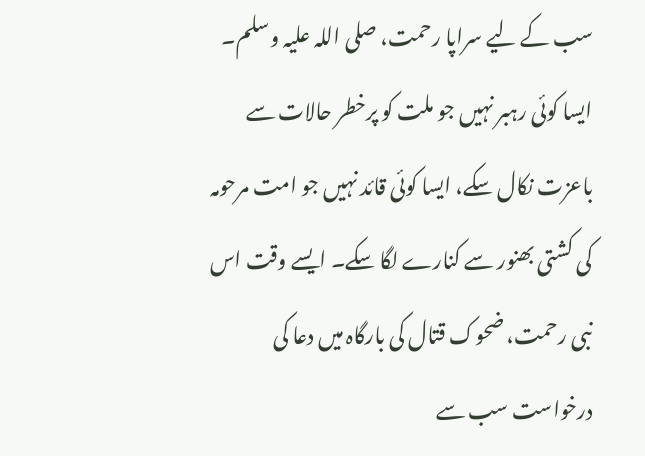سب کے لیے سراپا رحمت، صلی اللہ علیہ وسلم۔ ایسا کوئی رہبر نہیں جو ملت کو پرخطر حالات سے باعزت نکال سکے، ایسا کوئی قائد نہیں جو امت مرحومہ کی کشتی بھنور سے کنارے لگا سکے۔ ایسے وقت اس نبی رحمت، ضحوک قتال کی بارگاہ میں دعا کی درخواست سب سے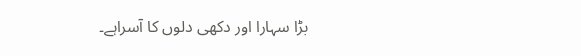بڑا سہارا اور دکھی دلوں کا آسراہے۔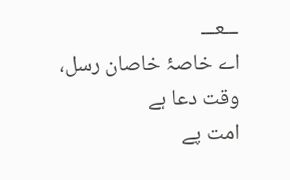ـــعـــ
اے خاصۂ خاصان رسل، وقت دعا ہے
امت پے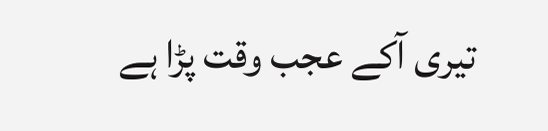تیری آکے عجب وقت پڑا ہے